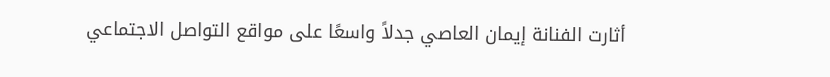أثارت الفنانة إيمان العاصي جدلاً واسعًا على مواقع التواصل الاجتماعي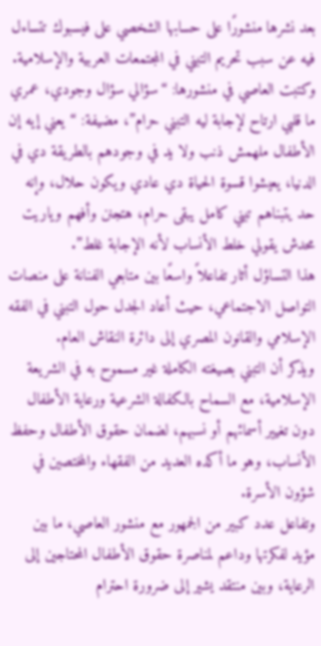بعد نشرها منشورًا على حسابها الشخصي على فيسبوك تتساءل فيه عن سبب تحريم التبني في المجتمعات العربية والإسلامية.
وكتبت العاصي في منشورها: “سؤالي سؤال وجودي، عمري ما قلبي ارتاح لإجابة ليه التبني حرام”، مضيفة: “يعني إيه إن الأطفال ملهمش ذنب ولا يد في وجودهم بالطريقة دي في الدنيا، يعيشوا قسوة الحياة دي عادي ويكون حلال، وإنه حد يتبناهم تبني كامل يبقى حرام، هتجنن وأفهم وياريت محدش يقولي خلط الأنساب لأنه الإجابة غلط”.
هذا التساؤل أثار تفاعلاً واسعًا بين متابعي الفنانة على منصات التواصل الاجتماعي، حيث أعاد الجدل حول التبني في الفقه الإسلامي والقانون المصري إلى دائرة النقاش العام.
ويذكر أن التبني بصيغته الكاملة غير مسموح به في الشريعة الإسلامية، مع السماح بالكفالة الشرعية ورعاية الأطفال دون تغيير أسمائهم أو نسبهم، لضمان حقوق الأطفال وحفظ الأنساب، وهو ما أكده العديد من الفقهاء والمختصين في شؤون الأسرة.
وتفاعل عدد كبير من الجمهور مع منشور العاصي، ما بين مؤيد لفكرتها وداعم لمناصرة حقوق الأطفال المحتاجين إلى الرعاية، وبين منتقد يشير إلى ضرورة احترام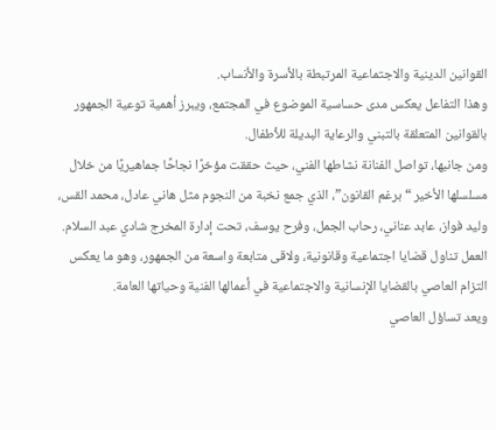القوانين الدينية والاجتماعية المرتبطة بالأسرة والأنساب.
وهذا التفاعل يعكس مدى حساسية الموضوع في المجتمع، ويبرز أهمية توعية الجمهور بالقوانين المتعلقة بالتبني والرعاية البديلة للأطفال.
ومن جانبها، تواصل الفنانة نشاطها الفني، حيث حققت مؤخرًا نجاحًا جماهيريًا من خلال مسلسلها الأخير “برغم القانون”، الذي جمع نخبة من النجوم مثل هاني عادل، محمد القس، وليد فواز، عابد عناني، رحاب الجمل، وفرح يوسف، تحت إدارة المخرج شادي عبد السلام.
العمل تناول قضايا اجتماعية وقانونية، ولاقى متابعة واسعة من الجمهور، وهو ما يعكس التزام العاصي بالقضايا الإنسانية والاجتماعية في أعمالها الفنية وحياتها العامة.
ويعد تساؤل العاصي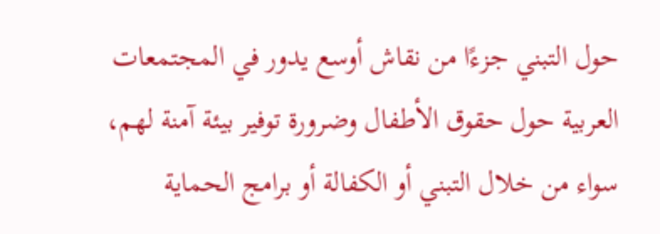حول التبني جزءًا من نقاش أوسع يدور في المجتمعات العربية حول حقوق الأطفال وضرورة توفير بيئة آمنة لهم، سواء من خلال التبني أو الكفالة أو برامج الحماية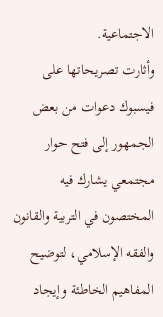الاجتماعية.
وأثارت تصريحاتها على فيسبوك دعوات من بعض الجمهور إلى فتح حوار مجتمعي يشارك فيه المختصون في التربية والقانون والفقه الإسلامي، لتوضيح المفاهيم الخاطئة وإيجاد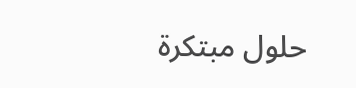حلول مبتكرة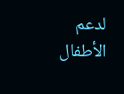لدعم الأطفال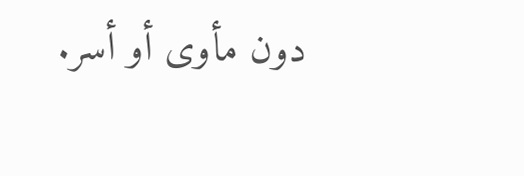دون مأوى أو أسر.